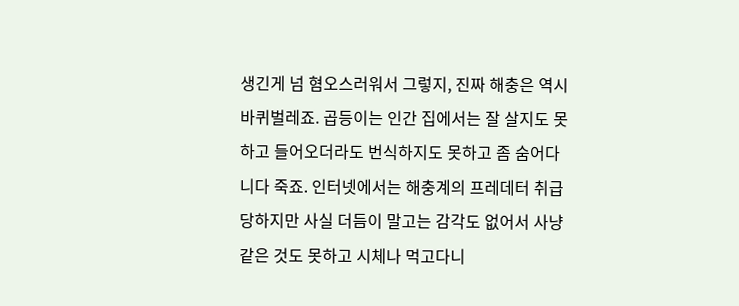생긴게 넘 혐오스러워서 그렇지, 진짜 해충은 역시 바퀴벌레죠. 곱등이는 인간 집에서는 잘 살지도 못하고 들어오더라도 번식하지도 못하고 좀 숨어다니다 죽죠. 인터넷에서는 해충계의 프레데터 취급당하지만 사실 더듬이 말고는 감각도 없어서 사냥같은 것도 못하고 시체나 먹고다니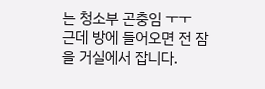는 청소부 곤충임 ㅜㅜ
근데 방에 들어오면 전 잠을 거실에서 잡니다.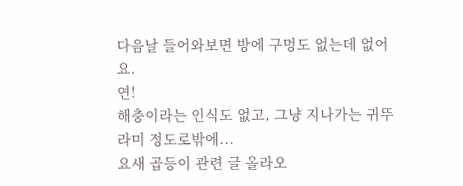다음날 들어와보면 방에 구멍도 없는데 없어요.
연!
해충이라는 인식도 없고, 그냥 지나가는 귀뚜라미 정도로밖에...
요새 곱등이 관련 글 올라오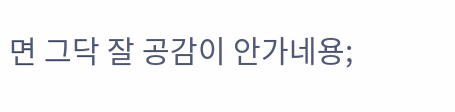면 그닥 잘 공감이 안가네용;